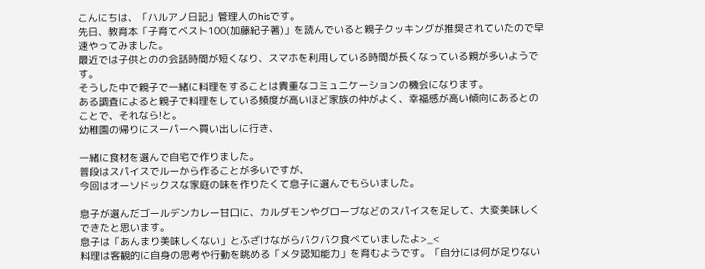こんにちは、「ハルアノ日記」管理人のhisです。
先日、教育本「子育てベスト100(加藤紀子著)」を読んでいると親子クッキングが推奨されていたので早速やってみました。
最近では子供とのの会話時間が短くなり、スマホを利用している時間が長くなっている親が多いようです。
そうした中で親子で一緒に料理をすることは貴重なコミュニケーションの機会になります。
ある調査によると親子で料理をしている頻度が高いほど家族の仲がよく、幸福感が高い傾向にあるとのことで、それなら!と。
幼稚園の帰りにスーパーへ買い出しに行き、

一緒に食材を選んで自宅で作りました。
普段はスパイスでルーから作ることが多いですが、
今回はオーソドックスな家庭の味を作りたくて息子に選んでもらいました。

息子が選んだゴールデンカレー甘口に、カルダモンやグローブなどのスパイスを足して、大変美味しくできたと思います。
息子は「あんまり美味しくない」とふざけながらバクバク食べていましたよ>_<
料理は客観的に自身の思考や行動を眺める「メタ認知能力」を育むようです。「自分には何が足りない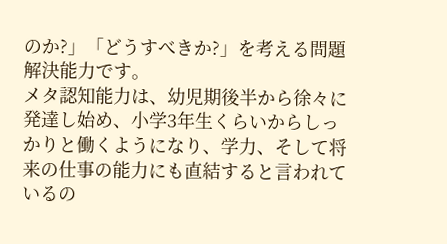のか?」「どうすべきか?」を考える問題解決能力です。
メタ認知能力は、幼児期後半から徐々に発達し始め、小学3年生くらいからしっかりと働くようになり、学力、そして将来の仕事の能力にも直結すると言われているの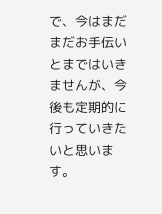で、今はまだまだお手伝いとまではいきませんが、今後も定期的に行っていきたいと思います。